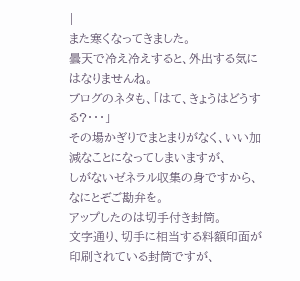|
また寒くなってきました。
曇天で冷え冷えすると、外出する気にはなりませんね。
ブログのネタも、「はて、きょうはどうする?・・・」
その場かぎりでまとまりがなく、いい加減なことになってしまいますが、
しがないゼネラル収集の身ですから、なにとぞご勘弁を。
アップしたのは切手付き封筒。
文字通り、切手に相当する料額印面が印刷されている封筒ですが、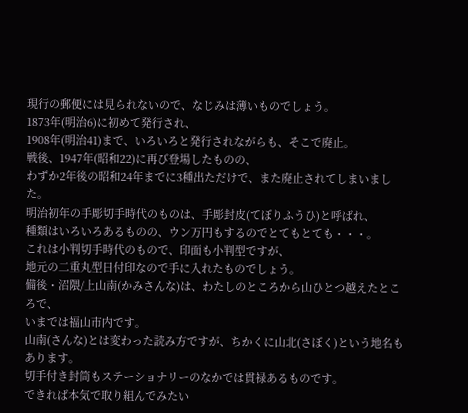現行の郵便には見られないので、なじみは薄いものでしょう。
1873年(明治6)に初めて発行され、
1908年(明治41)まで、いろいろと発行されながらも、そこで廃止。
戦後、1947年(昭和22)に再び登場したものの、
わずか2年後の昭和24年までに3種出ただけで、また廃止されてしまいました。
明治初年の手彫切手時代のものは、手彫封皮(てぼりふうひ)と呼ばれ、
種類はいろいろあるものの、ウン万円もするのでとてもとても・・・。
これは小判切手時代のもので、印面も小判型ですが、
地元の二重丸型日付印なので手に入れたものでしょう。
備後・沼隈/上山南(かみさんな)は、わたしのところから山ひとつ越えたところで、
いまでは福山市内です。
山南(さんな)とは変わった読み方ですが、ちかくに山北(さぼく)という地名もあります。
切手付き封筒もステーショナリーのなかでは貫禄あるものです。
できれば本気で取り組んでみたい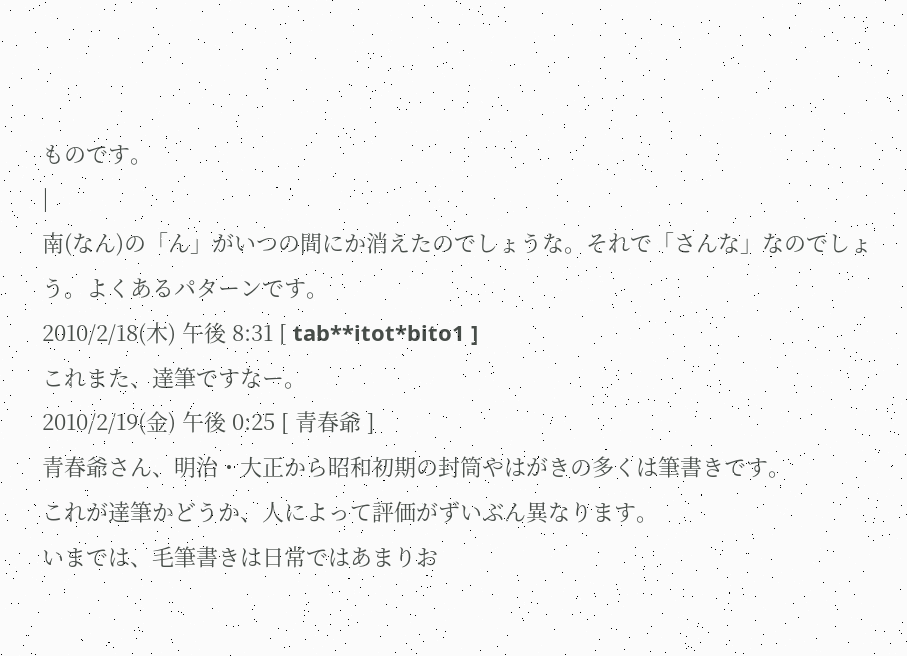ものです。
|
南(なん)の「ん」がいつの間にか消えたのでしょうな。それで「さんな」なのでしょう。よくあるパターンです。
2010/2/18(木) 午後 8:31 [ tab**itot*bito1 ]
これまた、達筆ですなー。
2010/2/19(金) 午後 0:25 [ 青春爺 ]
青春爺さん、明治・大正から昭和初期の封筒やはがきの多くは筆書きです。
これが達筆かどうか、人によって評価がずいぶん異なります。
いまでは、毛筆書きは日常ではあまりお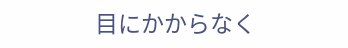目にかからなく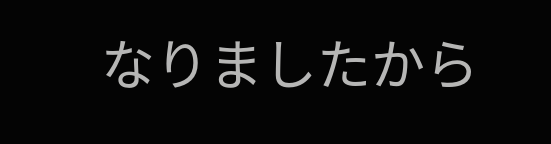なりましたから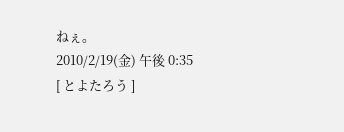ねぇ。
2010/2/19(金) 午後 0:35 [ とよたろう ]